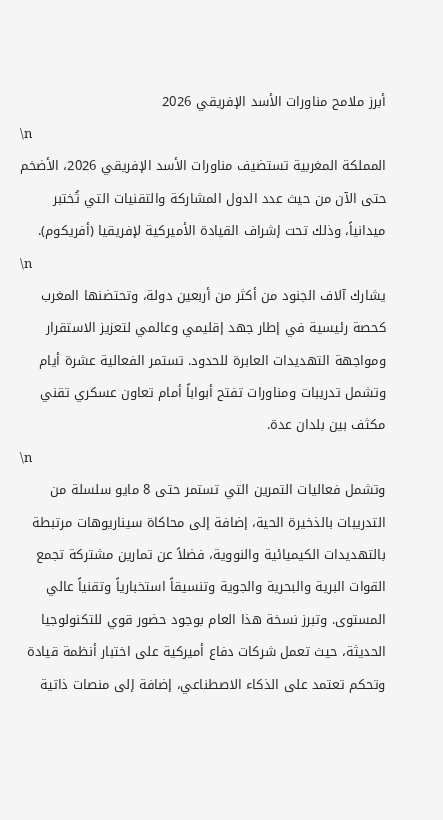أبرز ملامح مناورات الأسد الإفريقي 2026
\n
المملكة المغربية تستضيف مناورات الأسد الإفريقي 2026، الأضخم حتى الآن من حيث عدد الدول المشاركة والتقنيات التي تُختبر ميدانياً، وذلك تحت إشراف القيادة الأميركية لإفريقيا (أفريكوم).
\n
يشارك آلاف الجنود من أكثر من أربعين دولة، وتحتضنها المغرب كحصة رئيسية في إطار جهد إقليمي وعالمي لتعزيز الاستقرار ومواجهة التهديدات العابرة للحدود. تستمر الفعالية عشرة أيام وتشمل تدريبات ومناورات تفتح أبواباً أمام تعاون عسكري تقني مكثف بين بلدان عدة.
\n
وتشمل فعاليات التمرين التي تستمر حتى 8 مايو سلسلة من التدريبات بالذخيرة الحية، إضافة إلى محاكاة سيناريوهات مرتبطة بالتهديدات الكيميائية والنووية، فضلاً عن تمارين مشتركة تجمع القوات البرية والبحرية والجوية وتنسيقاً استخبارياً وتقنياً عالي المستوى. وتبرز نسخة هذا العام بوجود حضور قوي للتكنولوجيا الحديثة، حيث تعمل شركات دفاع أميركية على اختبار أنظمة قيادة وتحكم تعتمد على الذكاء الاصطناعي، إضافة إلى منصات ذاتية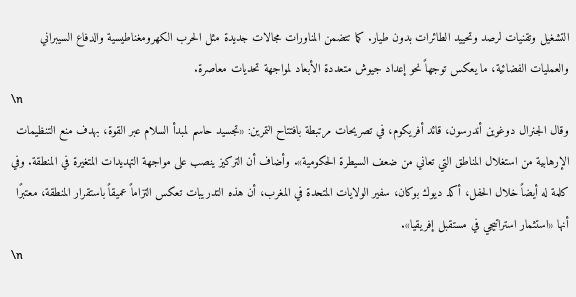التشغيل وتقنيات لرصد وتحييد الطائرات بدون طيار. كما تتضمن المناورات مجالات جديدة مثل الحرب الكهرومغناطيسية والدفاع السيبراني والعمليات الفضائية، ما يعكس توجهاً نحو إعداد جيوش متعددة الأبعاد لمواجهة تحديات معاصرة.
\n
وقال الجنرال دوغوين أندرسون، قائد أفريكوم، في تصريحات مرتبطة بافتتاح التمرين: «تجسيد حاسم لمبدأ السلام عبر القوة، بهدف منع التنظيمات الإرهابية من استغلال المناطق التي تعاني من ضعف السيطرة الحكومية». وأضاف أن التركيز ينصب على مواجهة التهديدات المتغيرة في المنطقة. وفي كلمة له أيضاً خلال الحفل، أكد ديوك بوكان، سفير الولايات المتحدة في المغرب، أن هذه التدريبات تعكس التزاماً عميقاً باستقرار المنطقة، معتبرًا أنها «استثمار استراتيجي في مستقبل إفريقيا».
\n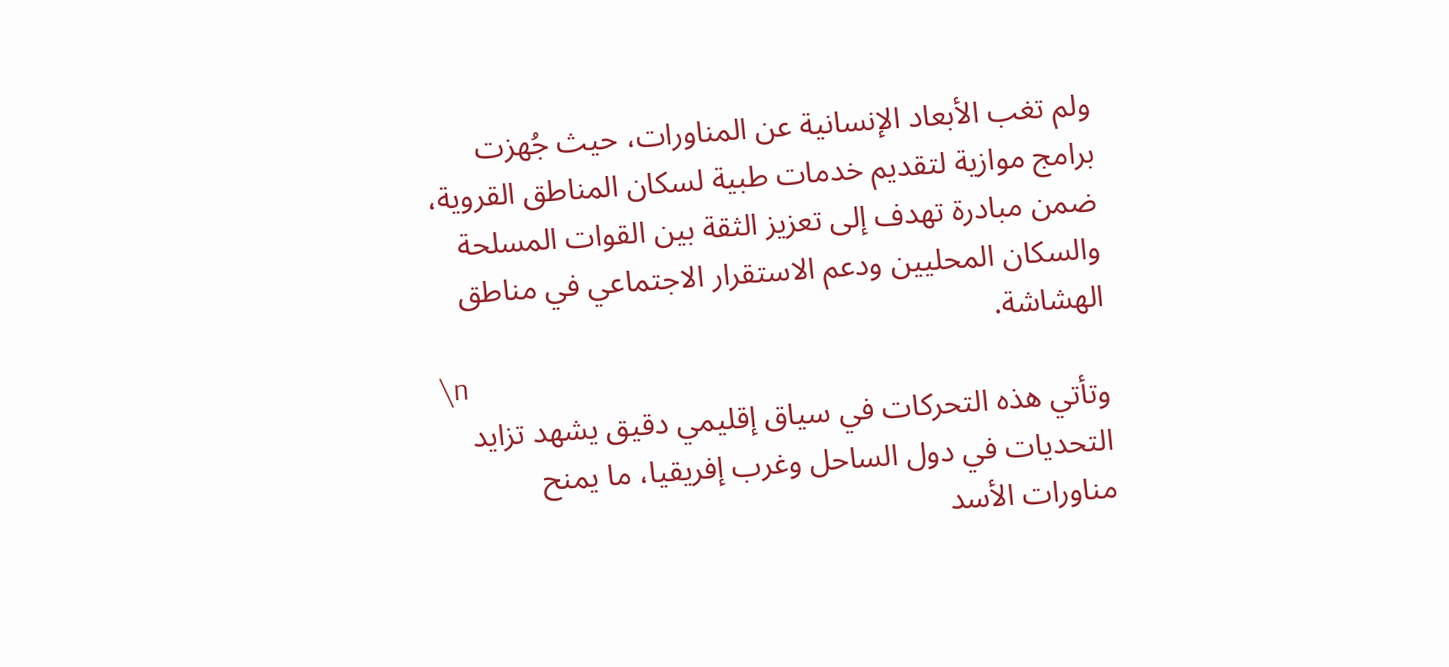ولم تغب الأبعاد الإنسانية عن المناورات، حيث جُهزت برامج موازية لتقديم خدمات طبية لسكان المناطق القروية، ضمن مبادرة تهدف إلى تعزيز الثقة بين القوات المسلحة والسكان المحليين ودعم الاستقرار الاجتماعي في مناطق الهشاشة.
\n
وتأتي هذه التحركات في سياق إقليمي دقيق يشهد تزايد التحديات في دول الساحل وغرب إفريقيا، ما يمنح مناورات الأسد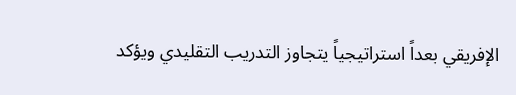الإفريقي بعداً استراتيجياً يتجاوز التدريب التقليدي ويؤكد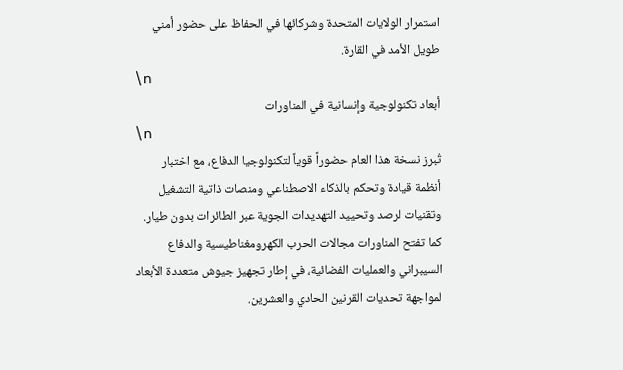استمرار الولايات المتحدة وشركائها في الحفاظ على حضور أمني طويل الأمد في القارة.
\n
أبعاد تكنولوجية وإنسانية في المناورات
\n
تُبرز نسخة هذا العام حضوراً قوياً لتكنولوجيا الدفاع، مع اختبار أنظمة قيادة وتحكم بالذكاء الاصطناعي ومنصات ذاتية التشغيل وتقنيات لرصد وتحييد التهديدات الجوية عبر الطائرات بدون طيار. كما تفتح المناورات مجالات الحرب الكهرومغناطيسية والدفاع السيبراني والعمليات الفضائية، في إطار تجهيز جيوش متعددة الأبعاد لمواجهة تحديات القرنين الحادي والعشرين.